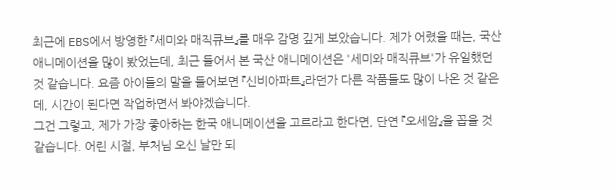최근에 EBS에서 방영한 『세미와 매직큐브』를 매우 감명 깊게 보았습니다. 제가 어렸을 때는, 국산 애니메이션을 많이 봤었는데, 최근 들어서 본 국산 애니메이션은 '세미와 매직큐브'가 유일했던 것 같습니다. 요즘 아이들의 말을 들어보면 『신비아파트』라던가 다른 작품들도 많이 나온 것 같은데, 시간이 된다면 작업하면서 봐야겠습니다.
그건 그렇고, 제가 가장 좋아하는 한국 애니메이션을 고르라고 한다면, 단연 『오세암』을 꼽을 것 같습니다. 어린 시절, 부처님 오신 날만 되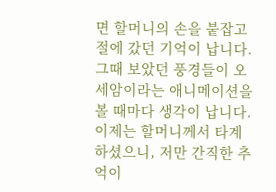면 할머니의 손을 붙잡고 절에 갔던 기억이 납니다. 그때 보았던 풍경들이 오세암이라는 애니메이션을 볼 때마다 생각이 납니다. 이제는 할머니께서 타계하셨으니, 저만 간직한 추억이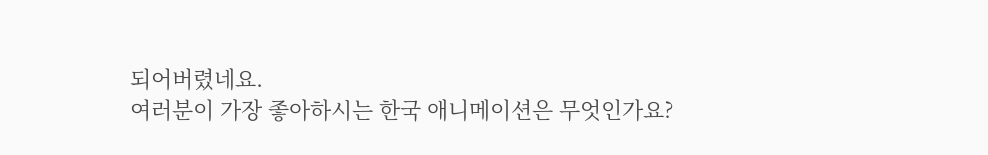되어버렸네요.
여러분이 가장 좋아하시는 한국 애니메이션은 무엇인가요?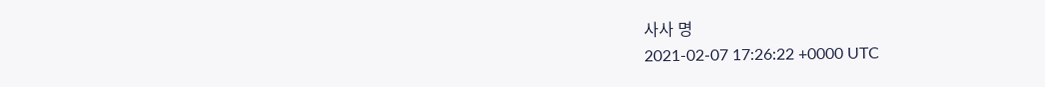사사 명
2021-02-07 17:26:22 +0000 UTC